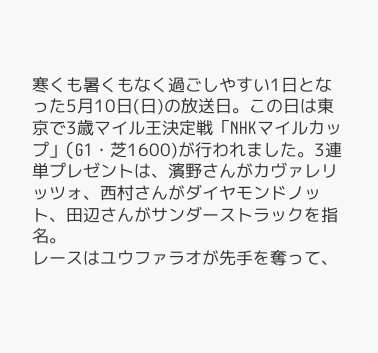寒くも暑くもなく過ごしやすい1日となった5月10日(日)の放送日。この日は東京で3歳マイル王決定戦「NHKマイルカップ」(G1・芝1600)が行われました。3連単プレゼントは、濱野さんがカヴァレリッツォ、西村さんがダイヤモンドノット、田辺さんがサンダーストラックを指名。
レースはユウファラオが先手を奪って、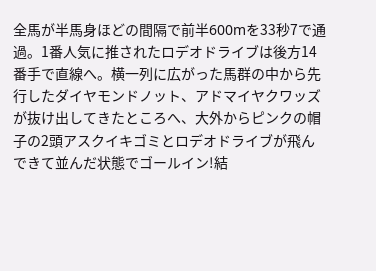全馬が半馬身ほどの間隔で前半600mを33秒7で通過。1番人気に推されたロデオドライブは後方14番手で直線へ。横一列に広がった馬群の中から先行したダイヤモンドノット、アドマイヤクワッズが抜け出してきたところへ、大外からピンクの帽子の2頭アスクイキゴミとロデオドライブが飛んできて並んだ状態でゴールイン!結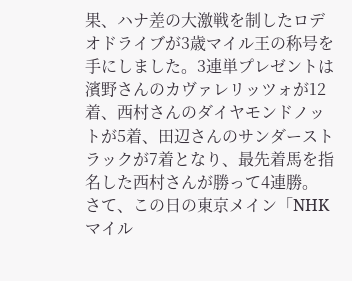果、ハナ差の大激戦を制したロデオドライブが3歳マイル王の称号を手にしました。3連単プレゼントは濱野さんのカヴァレリッツォが12着、西村さんのダイヤモンドノットが5着、田辺さんのサンダーストラックが7着となり、最先着馬を指名した西村さんが勝って4連勝。
さて、この日の東京メイン「NHKマイル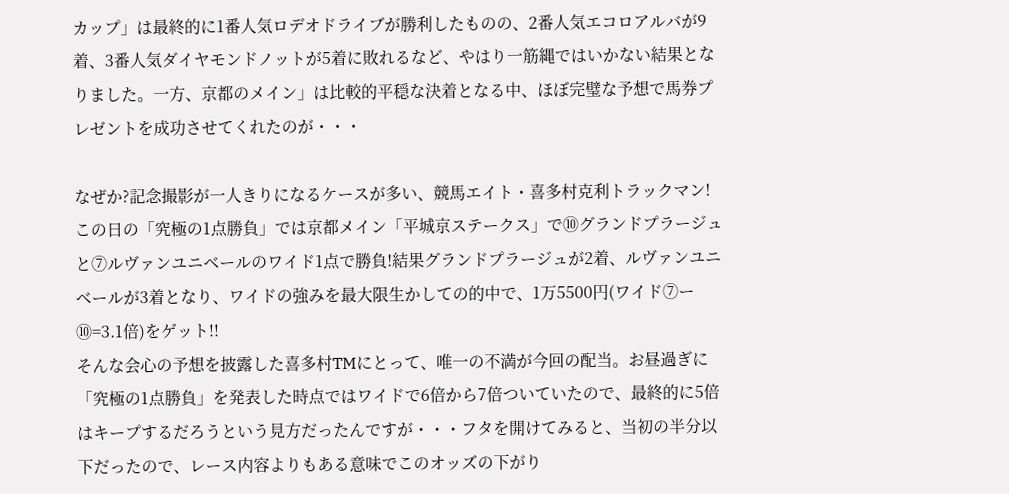カップ」は最終的に1番人気ロデオドライブが勝利したものの、2番人気エコロアルバが9着、3番人気ダイヤモンドノットが5着に敗れるなど、やはり一筋縄ではいかない結果となりました。一方、京都のメイン」は比較的平穏な決着となる中、ほぼ完璧な予想で馬券プレゼントを成功させてくれたのが・・・

なぜか?記念撮影が一人きりになるケースが多い、競馬エイト・喜多村克利トラックマン!この日の「究極の1点勝負」では京都メイン「平城京ステークス」で⑩グランドプラージュと⑦ルヴァンユニベールのワイド1点で勝負!結果グランドプラージュが2着、ルヴァンユニベールが3着となり、ワイドの強みを最大限生かしての的中で、1万5500円(ワイド⑦ー⑩=3.1倍)をゲット!!
そんな会心の予想を披露した喜多村TMにとって、唯一の不満が今回の配当。お昼過ぎに「究極の1点勝負」を発表した時点ではワイドで6倍から7倍ついていたので、最終的に5倍はキープするだろうという見方だったんですが・・・フタを開けてみると、当初の半分以下だったので、レース内容よりもある意味でこのオッズの下がり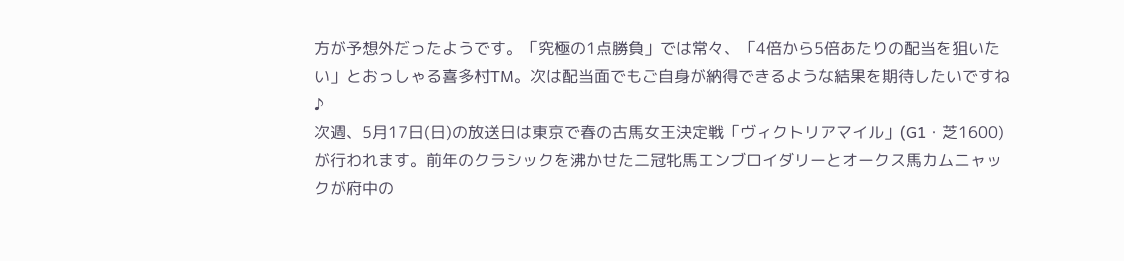方が予想外だったようです。「究極の1点勝負」では常々、「4倍から5倍あたりの配当を狙いたい」とおっしゃる喜多村TM。次は配当面でもご自身が納得できるような結果を期待したいですね♪
次週、5月17日(日)の放送日は東京で春の古馬女王決定戦「ヴィクトリアマイル」(G1・芝1600)が行われます。前年のクラシックを沸かせた二冠牝馬エンブロイダリーとオークス馬カムニャックが府中の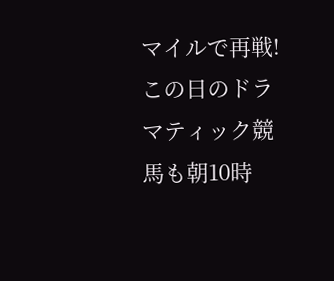マイルで再戦!この日のドラマティック競馬も朝10時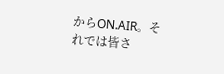からON.AIR。それでは皆さ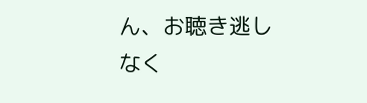ん、お聴き逃しなく